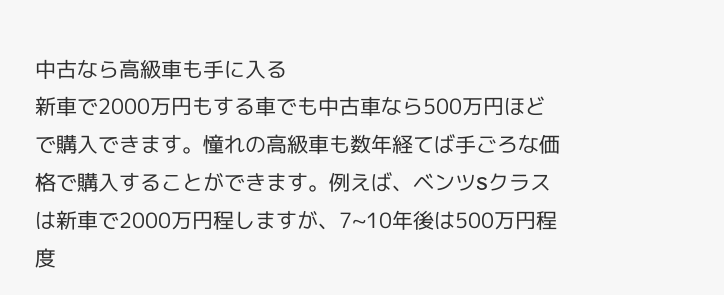中古なら高級車も手に入る
新車で2000万円もする車でも中古車なら500万円ほどで購入できます。憧れの高級車も数年経てば手ごろな価格で購入することができます。例えば、ベンツSクラスは新車で2000万円程しますが、7~10年後は500万円程度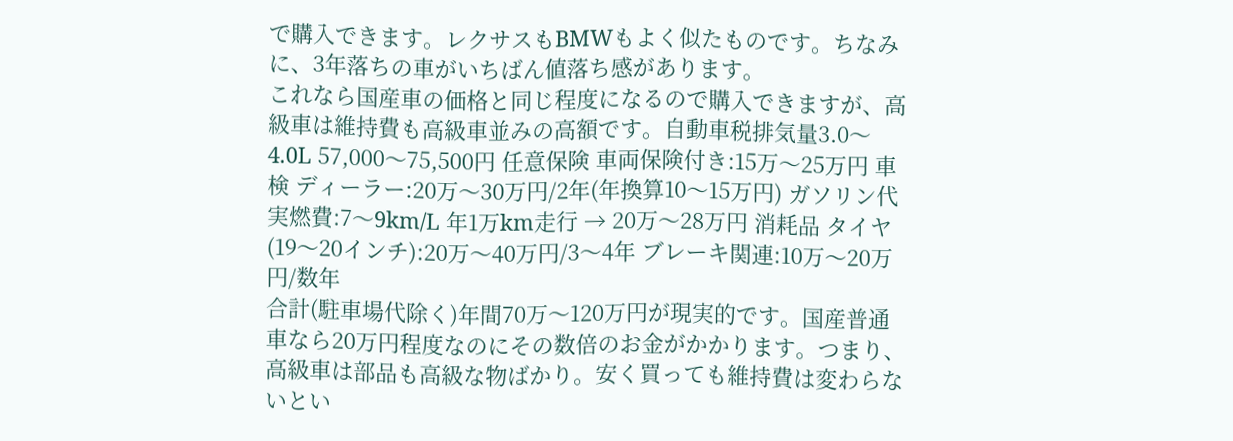で購入できます。レクサスもBMWもよく似たものです。ちなみに、3年落ちの車がいちばん値落ち感があります。
これなら国産車の価格と同じ程度になるので購入できますが、高級車は維持費も高級車並みの高額です。自動車税排気量3.0〜4.0L 57,000〜75,500円 任意保険 車両保険付き:15万〜25万円 車検 ディーラー:20万〜30万円/2年(年換算10〜15万円) ガソリン代 実燃費:7〜9km/L 年1万km走行 → 20万〜28万円 消耗品 タイヤ(19〜20インチ):20万〜40万円/3〜4年 ブレーキ関連:10万〜20万円/数年
合計(駐車場代除く)年間70万〜120万円が現実的です。国産普通車なら20万円程度なのにその数倍のお金がかかります。つまり、高級車は部品も高級な物ばかり。安く買っても維持費は変わらないとい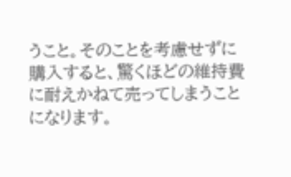うこと。そのことを考慮せずに購入すると、驚くほどの維持費に耐えかねて売ってしまうことになります。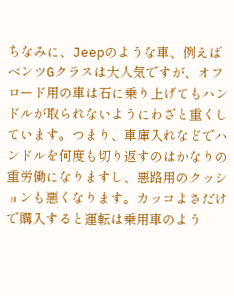ちなみに、Jeepのような車、例えばベンツGクラスは大人気ですが、オフロード用の車は石に乗り上げてもハンドルが取られないようにわざと重くしています。つまり、車庫入れなどでハンドルを何度も切り返すのはかなりの重労働になりますし、悪路用のクッションも悪くなります。カッコよさだけで購入すると運転は乗用車のよう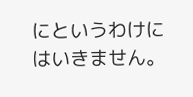にというわけにはいきません。